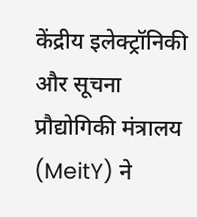केंद्रीय इलेक्ट्रॉनिकी और सूचना प्रौद्योगिकी मंत्रालय (MeitY) ने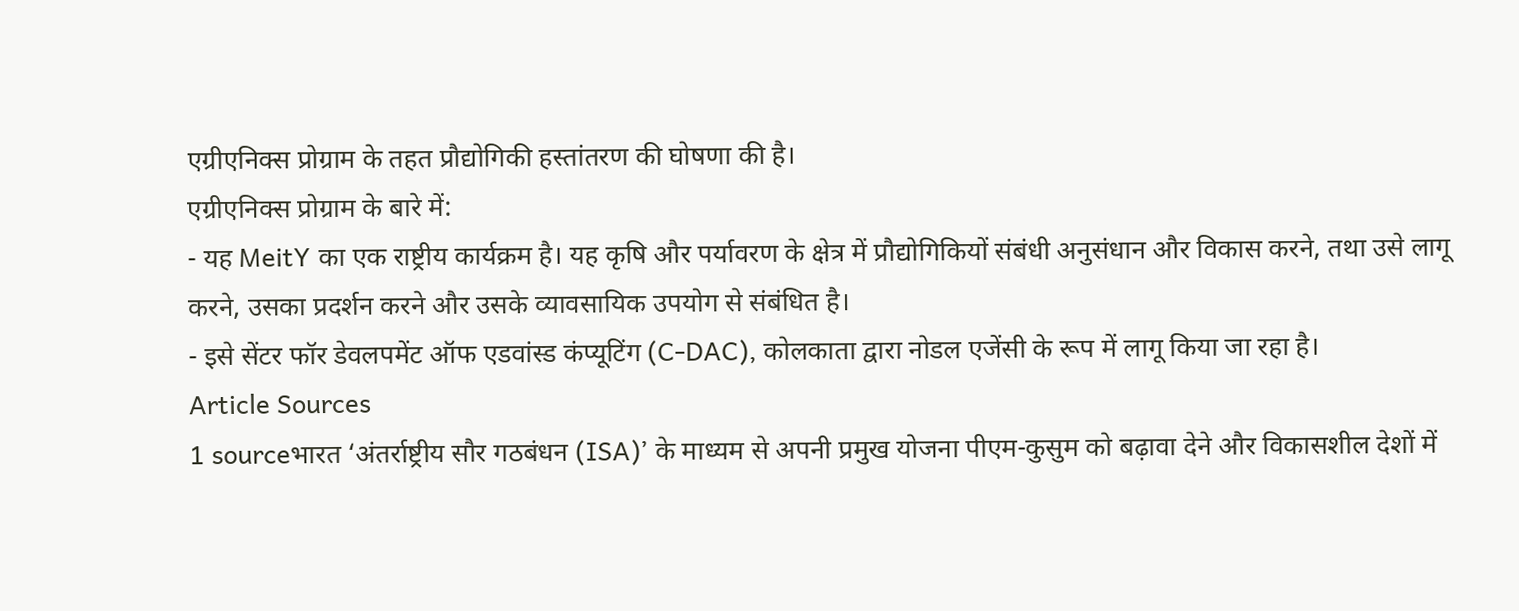एग्रीएनिक्स प्रोग्राम के तहत प्रौद्योगिकी हस्तांतरण की घोषणा की है।
एग्रीएनिक्स प्रोग्राम के बारे में:
- यह MeitY का एक राष्ट्रीय कार्यक्रम है। यह कृषि और पर्यावरण के क्षेत्र में प्रौद्योगिकियों संबंधी अनुसंधान और विकास करने, तथा उसे लागू करने, उसका प्रदर्शन करने और उसके व्यावसायिक उपयोग से संबंधित है।
- इसे सेंटर फॉर डेवलपमेंट ऑफ एडवांस्ड कंप्यूटिंग (C-DAC), कोलकाता द्वारा नोडल एजेंसी के रूप में लागू किया जा रहा है।
Article Sources
1 sourceभारत ‘अंतर्राष्ट्रीय सौर गठबंधन (ISA)’ के माध्यम से अपनी प्रमुख योजना पीएम-कुसुम को बढ़ावा देने और विकासशील देशों में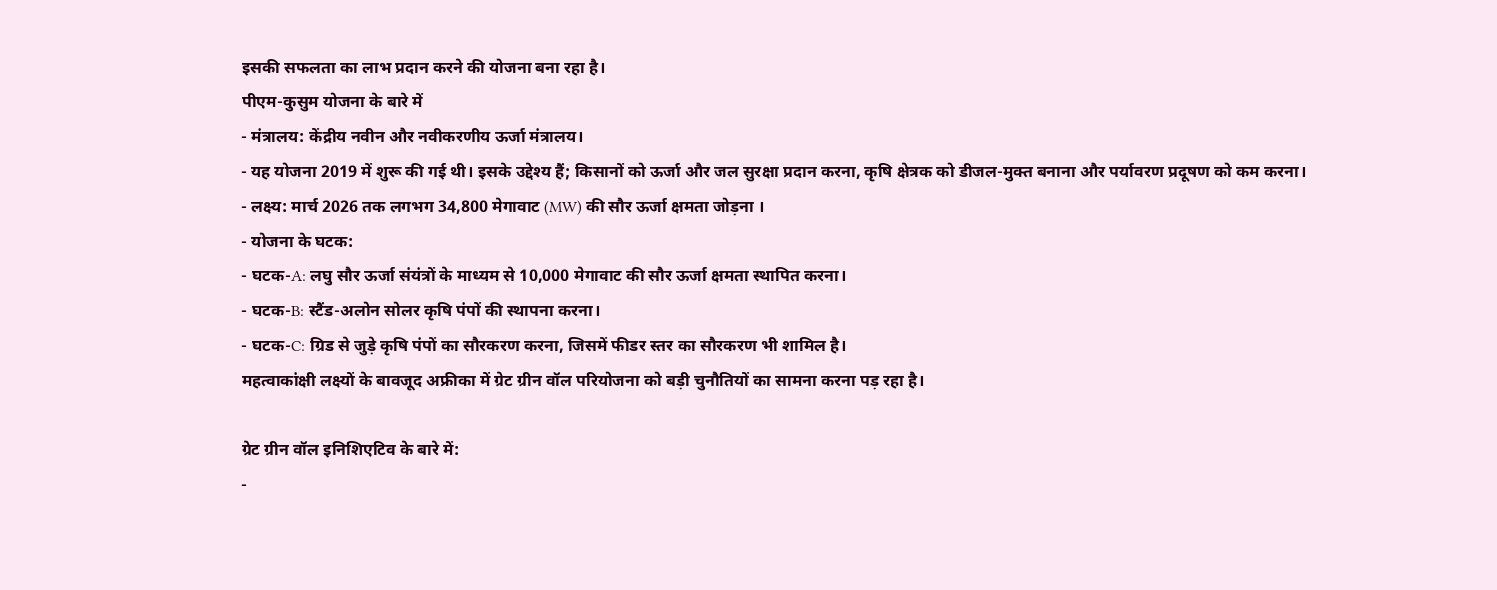इसकी सफलता का लाभ प्रदान करने की योजना बना रहा है।
पीएम-कुसुम योजना के बारे में
- मंत्रालय: केंद्रीय नवीन और नवीकरणीय ऊर्जा मंत्रालय।
- यह योजना 2019 में शुरू की गई थी। इसके उद्देश्य हैं; किसानों को ऊर्जा और जल सुरक्षा प्रदान करना, कृषि क्षेत्रक को डीजल-मुक्त बनाना और पर्यावरण प्रदूषण को कम करना।
- लक्ष्य: मार्च 2026 तक लगभग 34,800 मेगावाट (MW) की सौर ऊर्जा क्षमता जोड़ना ।
- योजना के घटक:
- घटक-A: लघु सौर ऊर्जा संयंत्रों के माध्यम से 10,000 मेगावाट की सौर ऊर्जा क्षमता स्थापित करना।
- घटक-B: स्टैंड-अलोन सोलर कृषि पंपों की स्थापना करना।
- घटक-C: ग्रिड से जुड़े कृषि पंपों का सौरकरण करना, जिसमें फीडर स्तर का सौरकरण भी शामिल है।
महत्वाकांक्षी लक्ष्यों के बावजूद अफ्रीका में ग्रेट ग्रीन वॉल परियोजना को बड़ी चुनौतियों का सामना करना पड़ रहा है।

ग्रेट ग्रीन वॉल इनिशिएटिव के बारे में:
-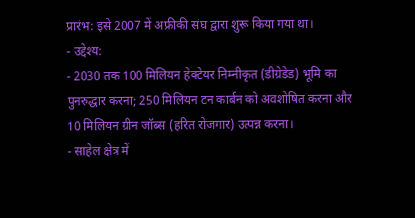प्रारंभ: इसे 2007 में अफ्रीकी संघ द्वारा शुरू किया गया था।
- उद्देश्य:
- 2030 तक 100 मिलियन हेक्टेयर निम्नीकृत (डीग्रेडेड) भूमि का पुनरुद्धार करना; 250 मिलियन टन कार्बन को अवशोषित करना और 10 मिलियन ग्रीन जॉब्स (हरित रोजगार) उत्पन्न करना।
- साहेल क्षेत्र में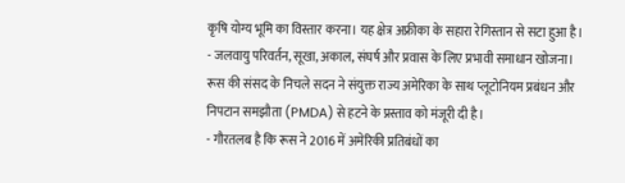कृषि योग्य भूमि का विस्तार करना। यह क्षेत्र अफ्रीका के सहारा रेगिस्तान से सटा हुआ है।
- जलवायु परिवर्तन, सूखा, अकाल, संघर्ष और प्रवास के लिए प्रभावी समाधान खोजना।
रूस की संसद के निचले सदन ने संयुक्त राज्य अमेरिका के साथ प्लूटोनियम प्रबंधन और निपटान समझौता (PMDA) से हटने के प्रस्ताव को मंजूरी दी है।
- गौरतलब है कि रूस ने 2016 में अमेरिकी प्रतिबंधों का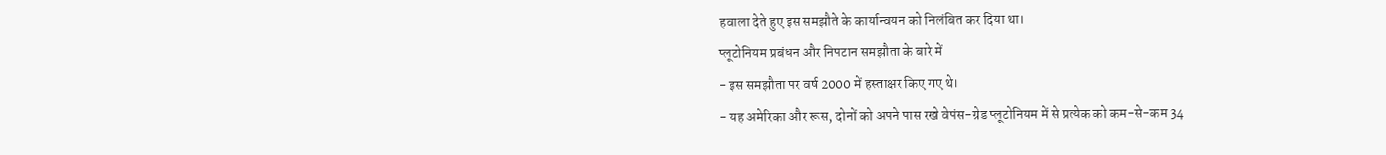हवाला देते हुए इस समझौते के कार्यान्वयन को निलंबित कर दिया था।
प्लूटोनियम प्रबंधन और निपटान समझौता के बारे में
- इस समझौता पर वर्ष 2000 में हस्ताक्षर किए गए थे।
- यह अमेरिका और रूस, दोनों को अपने पास रखे वेपंस-ग्रेड प्लूटोनियम में से प्रत्येक को कम-से-कम 34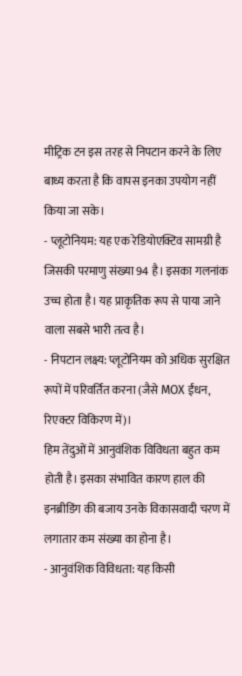मीट्रिक टन इस तरह से निपटान करने के लिए बाध्य करता है कि वापस इनका उपयोग नहीं किया जा सके।
- प्लूटोनियम: यह एक रेडियोएक्टिव सामग्री है जिसकी परमाणु संख्या 94 है। इसका गलनांक उच्च होता है। यह प्राकृतिक रूप से पाया जाने वाला सबसे भारी तत्व है।
- निपटान लक्ष्य: प्लूटोनियम को अधिक सुरक्षित रूपों में परिवर्तित करना (जैसे MOX ईंधन, रिएक्टर विकिरण में)।
हिम तेंदुओं में आनुवंशिक विविधता बहुत कम होती है। इसका संभावित कारण हाल की इनब्रीडिंग की बजाय उनके विकासवादी चरण में लगातार कम संख्या का होना है।
- आनुवंशिक विविधता: यह किसी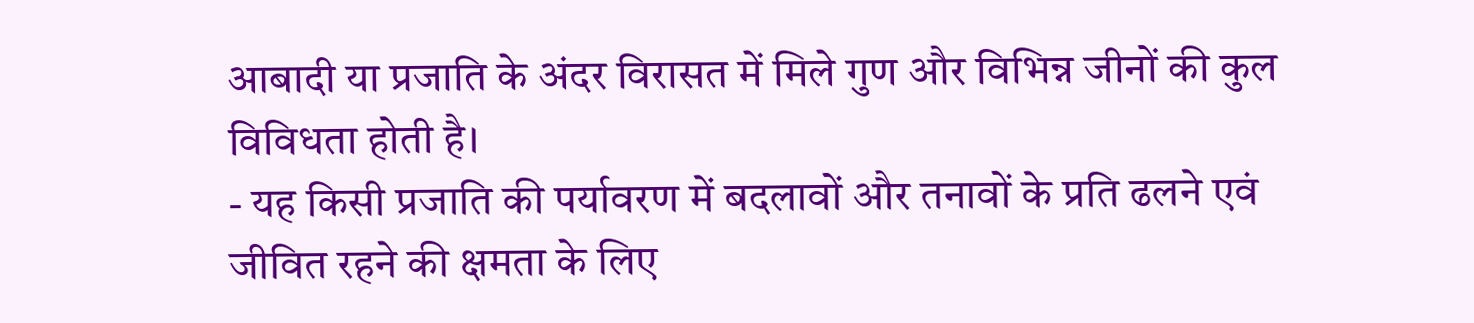आबादी या प्रजाति के अंदर विरासत में मिले गुण और विभिन्न जीनों की कुल विविधता होती है।
- यह किसी प्रजाति की पर्यावरण में बदलावों और तनावों के प्रति ढलने एवं जीवित रहने की क्षमता के लिए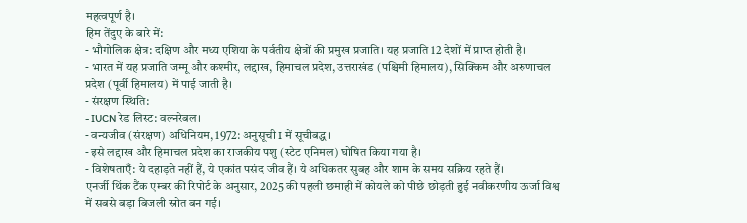महत्वपूर्ण है।
हिम तेंदुए के बारे में:
- भौगोलिक क्षेत्र: दक्षिण और मध्य एशिया के पर्वतीय क्षेत्रों की प्रमुख प्रजाति। यह प्रजाति 12 देशों में प्राप्त होती है।
- भारत में यह प्रजाति जम्मू और कश्मीर, लद्दाख, हिमाचल प्रदेश, उत्तराखंड (पश्चिमी हिमालय), सिक्किम और अरुणाचल प्रदेश (पूर्वी हिमालय) में पाई जाती है।
- संरक्षण स्थिति:
- IUCN रेड लिस्ट: वल्नरेबल।
- वन्यजीव (संरक्षण) अधिनियम, 1972: अनुसूची I में सूचीबद्ध।
- इसे लद्दाख और हिमाचल प्रदेश का राजकीय पशु (स्टेट एनिमल) घोषित किया गया है।
- विशेषताएँ: ये दहाड़ते नहीं हैं, ये एकांत पसंद जीव हैं। ये अधिकतर सुबह और शाम के समय सक्रिय रहते हैं।
एनर्जी थिंक टैंक एम्बर की रिपोर्ट के अनुसार, 2025 की पहली छमाही में कोयले को पीछे छोड़ती हुई नवीकरणीय ऊर्जा विश्व में सबसे बड़ा बिजली स्रोत बन गई।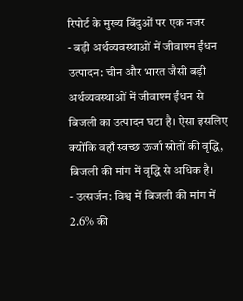रिपोर्ट के मुख्य बिंदुओं पर एक नजर
- बड़ी अर्थव्यवस्थाओं में जीवाश्म ईंधन उत्पादन: चीन और भारत जैसी बड़ी अर्थव्यवस्थाओं में जीवाश्म ईंधन से बिजली का उत्पादन घटा है। ऐसा इसलिए क्योंकि वहाँ स्वच्छ ऊर्जा स्रोतों की वृद्धि, बिजली की मांग में वृद्धि से अधिक है।
- उत्सर्जन: विश्व में बिजली की मांग में 2.6% की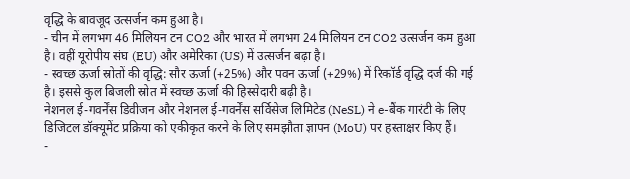वृद्धि के बावजूद उत्सर्जन कम हुआ है।
- चीन में लगभग 46 मिलियन टन CO2 और भारत में लगभग 24 मिलियन टन CO2 उत्सर्जन कम हुआ है। वहीं यूरोपीय संघ (EU) और अमेरिका (US) में उत्सर्जन बढ़ा है।
- स्वच्छ ऊर्जा स्रोतों की वृद्धि: सौर ऊर्जा (+25%) और पवन ऊर्जा (+29%) में रिकॉर्ड वृद्धि दर्ज की गई है। इससे कुल बिजली स्रोत में स्वच्छ ऊर्जा की हिस्सेदारी बढ़ी है।
नेशनल ई-गवर्नेंस डिवीजन और नेशनल ई-गवर्नेंस सर्विसेज लिमिटेड (NeSL) ने e-बैंक गारंटी के लिए डिजिटल डॉक्यूमेंट प्रक्रिया को एकीकृत करने के लिए समझौता ज्ञापन (MoU) पर हस्ताक्षर किए हैं।
-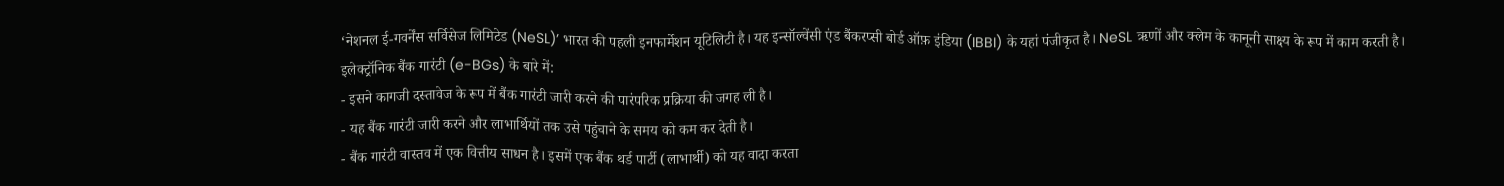‘नेशनल ई-गवर्नेंस सर्विसेज लिमिटेड (NeSL)’ भारत की पहली इनफार्मेशन यूटिलिटी है। यह इन्सॉल्वेंसी एंड बैंकरप्सी बोर्ड ऑफ़ इंडिया (IBBI) के यहां पंजीकृत है। NeSL ऋणों और क्लेम के कानूनी साक्ष्य के रूप में काम करती है।
इलेक्ट्रॉनिक बैंक गारंटी (e-BGs) के बारे में:
- इसने कागजी दस्तावेज के रूप में बैंक गारंटी जारी करने की पारंपरिक प्रक्रिया की जगह ली है।
- यह बैंक गारंटी जारी करने और लाभार्थियों तक उसे पहुंचाने के समय को कम कर देती है।
- बैंक गारंटी वास्तव में एक वित्तीय साधन है। इसमें एक बैंक थर्ड पार्टी (लाभार्थी) को यह वादा करता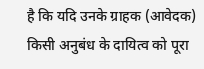है कि यदि उनके ग्राहक (आवेदक) किसी अनुबंध के दायित्व को पूरा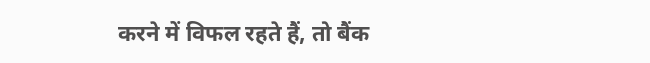करने में विफल रहते हैं, तो बैंक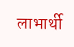लाभार्थी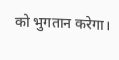को भुगतान करेगा।